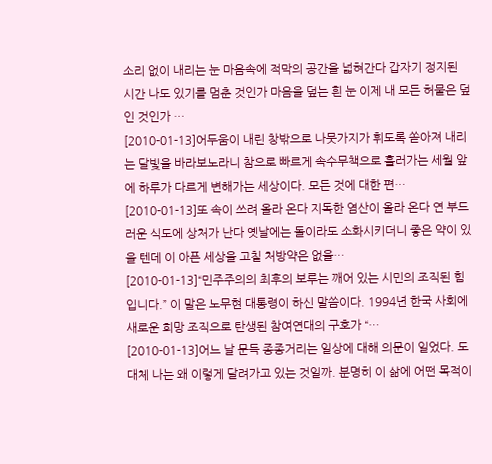소리 없이 내리는 눈 마음속에 적막의 공간을 넓혀간다 갑자기 정지된 시간 나도 있기를 멈춘 것인가 마음을 덮는 흰 눈 이제 내 모든 허물은 덮인 것인가 …
[2010-01-13]어두움이 내린 창밖으로 나뭇가지가 휘도록 쏟아져 내리는 달빛을 바라보노라니 참으로 빠르게 속수무책으로 흘러가는 세월 앞에 하루가 다르게 변해가는 세상이다. 모든 것에 대한 편…
[2010-01-13]또 속이 쓰려 올라 온다 지독한 염산이 올라 온다 연 부드러운 식도에 상처가 난다 옛날에는 돌이라도 소화시키더니 좋은 약이 있을 텐데 이 아픈 세상을 고칠 처방약은 없을…
[2010-01-13]“민주주의의 최후의 보루는 깨어 있는 시민의 조직된 힘입니다.” 이 말은 노무현 대통령이 하신 말씀이다. 1994년 한국 사회에 새로운 희망 조직으로 탄생된 참여연대의 구호가 “…
[2010-01-13]어느 날 문득 종종거리는 일상에 대해 의문이 일었다. 도대체 나는 왜 이렇게 달려가고 있는 것일까. 분명히 이 삶에 어떤 목적이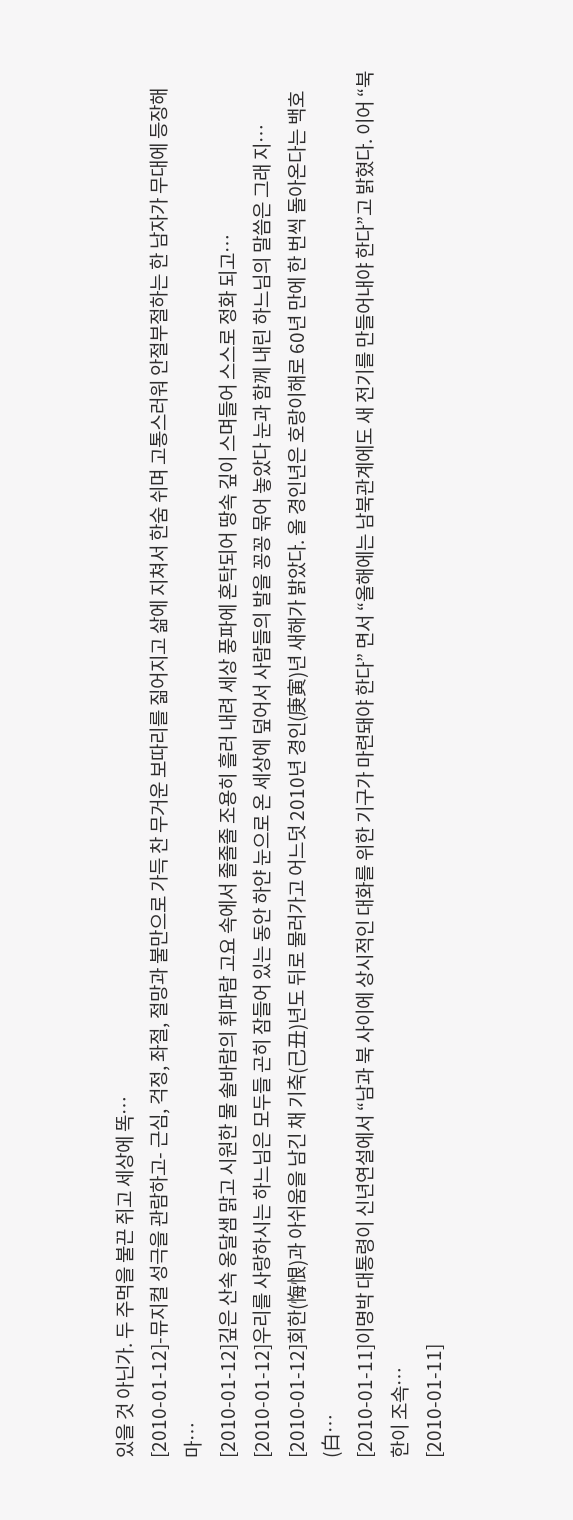있을 것 아닌가. 두 주먹을 불끈 쥐고 세상에 똑…
[2010-01-12]-뮤지컬 성극을 관람하고- 근심, 걱정, 좌절, 절망과 불만으로 가득 찬 무거운 보따리를 짊어지고 삶에 지쳐서 한숨 쉬며 고통스러워 안절부절하는 한 남자가 무대에 등장해 마…
[2010-01-12]깊은 산속 옹달샘 맑고 시원한 물 솔바람의 휘파람 고요 속에서 졸졸졸 조용히 흘러 내려 세상 풍파에 혼탁되어 땅속 깊이 스며들어 스스로 정화 되고…
[2010-01-12]우리를 사랑하시는 하느님은 모두들 곤히 잠들어 있는 동안 하얀 눈으로 온 세상에 덮어서 사람들의 발을 꽁꽁 묶어 놓았다 눈과 함께 내린 하느님의 말씀은 그래 지…
[2010-01-12]회한(悔恨)과 아쉬움을 남긴 채 기축(己丑)년도 뒤로 물러가고 어느덧 2010년 경인(庚寅)년 새해가 밝았다. 올 경인년은 호랑이해로 60년 만에 한 번씩 돌아온다는 백호(白…
[2010-01-11]이명박 대통령이 신년연설에서 “남과 북 사이에 상시적인 대화를 위한 기구가 마련돼야 한다” 면서 “올해에는 남북관계에도 새 전기를 만들어내야 한다”고 밝혔다. 이어 “북한이 조속…
[2010-01-11]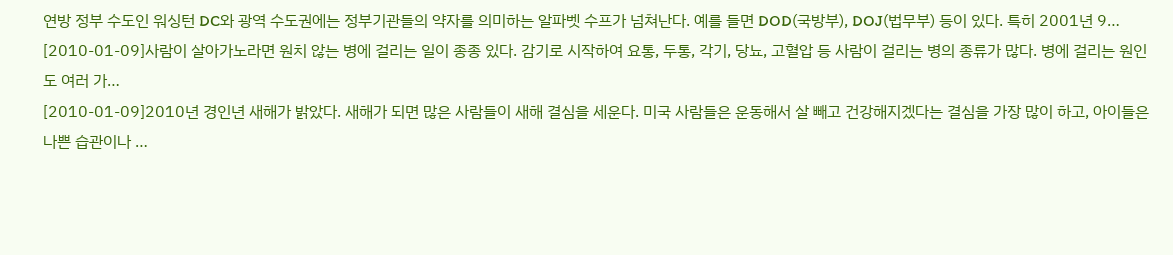연방 정부 수도인 워싱턴 DC와 광역 수도권에는 정부기관들의 약자를 의미하는 알파벳 수프가 넘쳐난다. 예를 들면 DOD(국방부), DOJ(법무부) 등이 있다. 특히 2001년 9…
[2010-01-09]사람이 살아가노라면 원치 않는 병에 걸리는 일이 종종 있다. 감기로 시작하여 요통, 두통, 각기, 당뇨, 고혈압 등 사람이 걸리는 병의 종류가 많다. 병에 걸리는 원인도 여러 가…
[2010-01-09]2010년 경인년 새해가 밝았다. 새해가 되면 많은 사람들이 새해 결심을 세운다. 미국 사람들은 운동해서 살 빼고 건강해지겠다는 결심을 가장 많이 하고, 아이들은 나쁜 습관이나 …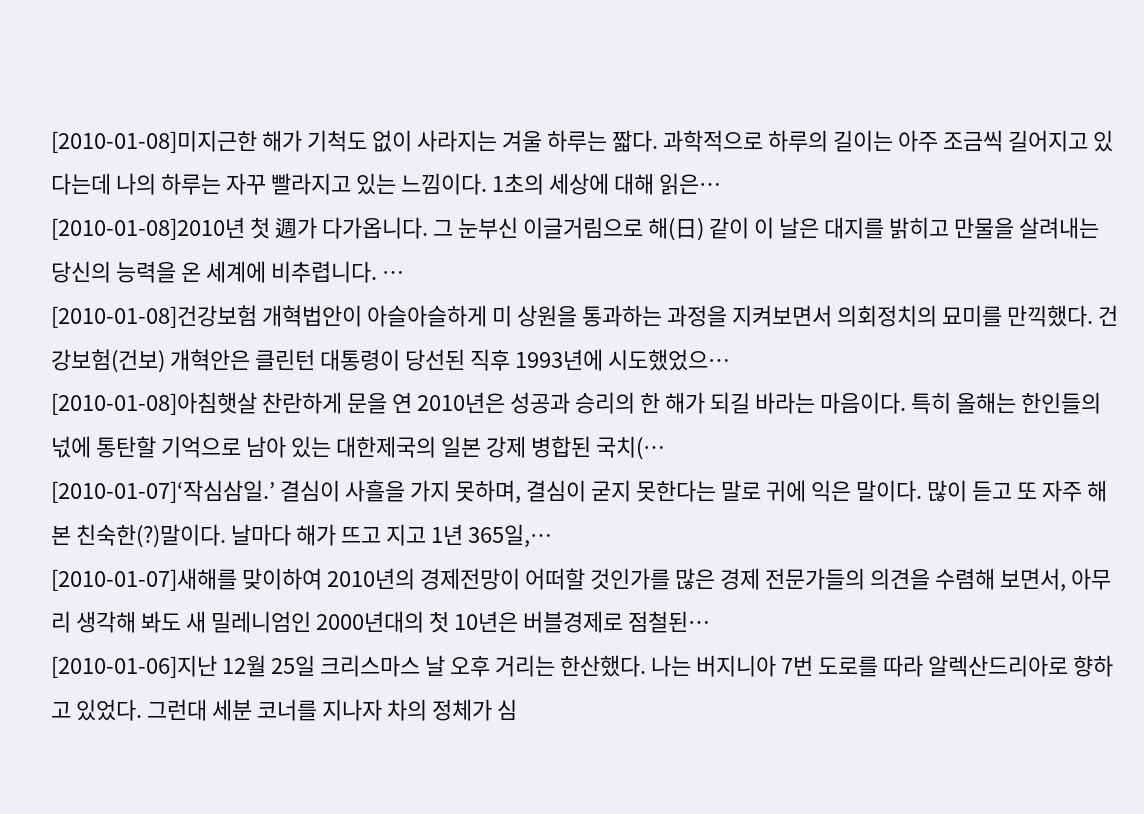[2010-01-08]미지근한 해가 기척도 없이 사라지는 겨울 하루는 짧다. 과학적으로 하루의 길이는 아주 조금씩 길어지고 있다는데 나의 하루는 자꾸 빨라지고 있는 느낌이다. 1초의 세상에 대해 읽은…
[2010-01-08]2010년 첫 週가 다가옵니다. 그 눈부신 이글거림으로 해(日) 같이 이 날은 대지를 밝히고 만물을 살려내는 당신의 능력을 온 세계에 비추렵니다. …
[2010-01-08]건강보험 개혁법안이 아슬아슬하게 미 상원을 통과하는 과정을 지켜보면서 의회정치의 묘미를 만끽했다. 건강보험(건보) 개혁안은 클린턴 대통령이 당선된 직후 1993년에 시도했었으…
[2010-01-08]아침햇살 찬란하게 문을 연 2010년은 성공과 승리의 한 해가 되길 바라는 마음이다. 특히 올해는 한인들의 넋에 통탄할 기억으로 남아 있는 대한제국의 일본 강제 병합된 국치(…
[2010-01-07]‘작심삼일.’ 결심이 사흘을 가지 못하며, 결심이 굳지 못한다는 말로 귀에 익은 말이다. 많이 듣고 또 자주 해 본 친숙한(?)말이다. 날마다 해가 뜨고 지고 1년 365일,…
[2010-01-07]새해를 맞이하여 2010년의 경제전망이 어떠할 것인가를 많은 경제 전문가들의 의견을 수렴해 보면서, 아무리 생각해 봐도 새 밀레니엄인 2000년대의 첫 10년은 버블경제로 점철된…
[2010-01-06]지난 12월 25일 크리스마스 날 오후 거리는 한산했다. 나는 버지니아 7번 도로를 따라 알렉산드리아로 향하고 있었다. 그런대 세분 코너를 지나자 차의 정체가 심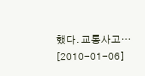했다. 교통사고…
[2010-01-06]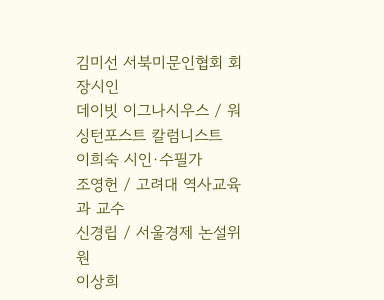김미선 서북미문인협회 회장시인
데이빗 이그나시우스 / 워싱턴포스트 칼럼니스트
이희숙 시인·수필가
조영헌 / 고려대 역사교육과 교수
신경립 / 서울경제 논설위원
이상희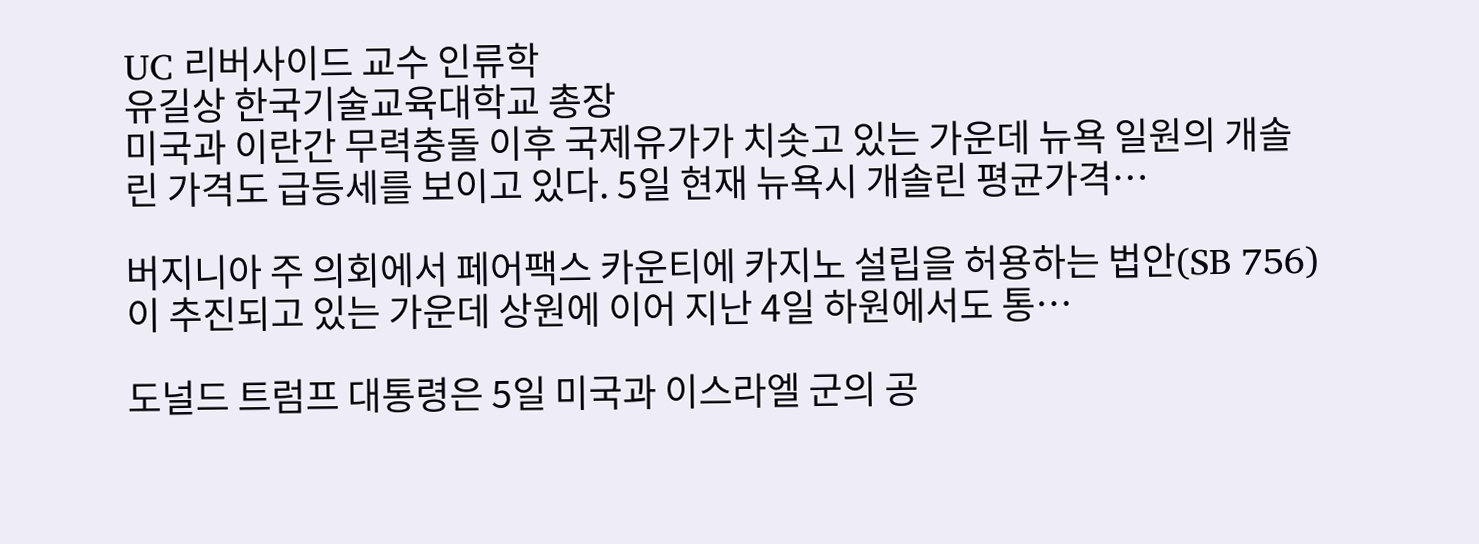UC 리버사이드 교수 인류학
유길상 한국기술교육대학교 총장
미국과 이란간 무력충돌 이후 국제유가가 치솟고 있는 가운데 뉴욕 일원의 개솔린 가격도 급등세를 보이고 있다. 5일 현재 뉴욕시 개솔린 평균가격…

버지니아 주 의회에서 페어팩스 카운티에 카지노 설립을 허용하는 법안(SB 756)이 추진되고 있는 가운데 상원에 이어 지난 4일 하원에서도 통…

도널드 트럼프 대통령은 5일 미국과 이스라엘 군의 공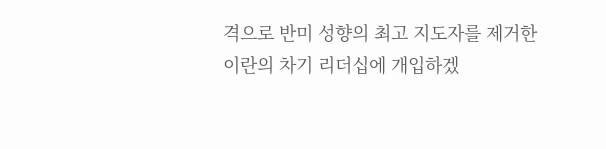격으로 반미 성향의 최고 지도자를 제거한 이란의 차기 리더십에 개입하겠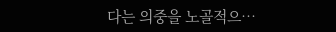다는 의중을 노골적으…